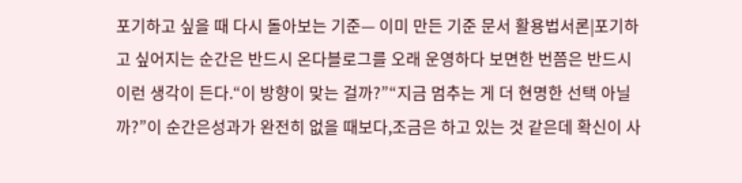포기하고 싶을 때 다시 돌아보는 기준— 이미 만든 기준 문서 활용법서론|포기하고 싶어지는 순간은 반드시 온다블로그를 오래 운영하다 보면한 번쯤은 반드시 이런 생각이 든다.“이 방향이 맞는 걸까?”“지금 멈추는 게 더 현명한 선택 아닐까?”이 순간은성과가 완전히 없을 때보다,조금은 하고 있는 것 같은데 확신이 사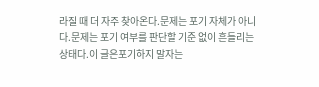라질 때 더 자주 찾아온다.문제는 포기 자체가 아니다.문제는 포기 여부를 판단할 기준 없이 흔들리는 상태다.이 글은포기하지 말자는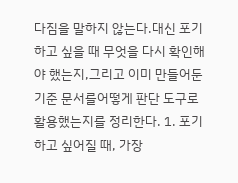다짐을 말하지 않는다.대신 포기하고 싶을 때 무엇을 다시 확인해야 했는지,그리고 이미 만들어둔 기준 문서를어떻게 판단 도구로 활용했는지를 정리한다. 1. 포기하고 싶어질 때, 가장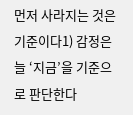먼저 사라지는 것은 기준이다1) 감정은 늘 ‘지금’을 기준으로 판단한다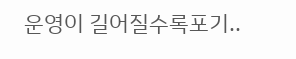운영이 길어질수록포기..